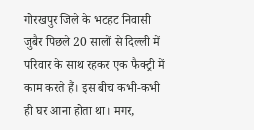गोरखपुर जिले के भटहट निवासी जुबैर पिछले 20 सालों से दिल्ली में परिवार के साथ रहकर एक फैक्ट्री में काम करते हैं। इस बीच कभी-कभी ही घर आना होता था। मगर,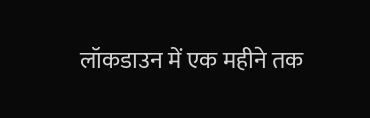लॉकडाउन में एक महीने तक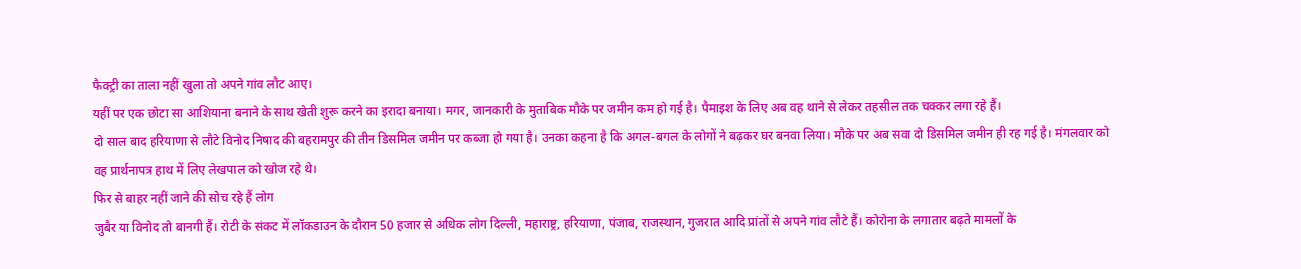फैक्ट्री का ताला नहीं खुला तो अपने गांव लौट आए।
यहीं पर एक छोटा सा आशियाना बनाने के साथ खेती शुरू करने का इरादा बनाया। मगर, जानकारी के मुताबिक मौके पर जमीन कम हो गई है। पैमाइश के लिए अब वह थाने से लेकर तहसील तक चक्कर लगा रहे हैं।
दो साल बाद हरियाणा से लौटे विनोद निषाद की बहरामपुर की तीन डिसमिल जमीन पर कब्जा हो गया है। उनका कहना है कि अगल-बगल के लोगों ने बढ़कर घर बनवा लिया। मौके पर अब सवा दो डिसमिल जमीन ही रह गई है। मंगलवार को वह प्रार्थनापत्र हाथ में लिए लेखपाल को खोज रहे थे।
फिर से बाहर नहीं जाने की सोच रहे हैं लोग
जुबैर या विनोद तो बानगी हैं। रोटी के संकट में लॉकडाउन के दौरान 50 हजार से अधिक लोग दिल्ली, महाराष्ट्र, हरियाणा, पंजाब, राजस्थान, गुजरात आदि प्रांतों से अपने गांव लौटे हैं। कोरोना के लगातार बढ़ते मामलों के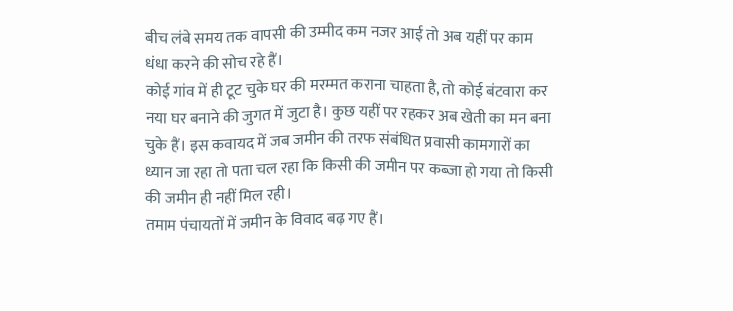बीच लंबे समय तक वापसी की उम्मीद कम नजर आई तो अब यहीं पर काम धंधा करने की सोच रहे हैं।
कोई गांव में ही टूट चुके घर की मरम्मत कराना चाहता है, तो कोई बंटवारा कर नया घर बनाने की जुगत में जुटा है। कुछ यहीं पर रहकर अब खेती का मन बना चुके हैं। इस कवायद में जब जमीन की तरफ संबंधित प्रवासी कामगारों का ध्यान जा रहा तो पता चल रहा कि किसी की जमीन पर कब्जा हो गया तो किसी की जमीन ही नहीं मिल रही।
तमाम पंचायतों में जमीन के विवाद बढ़ गए हैं।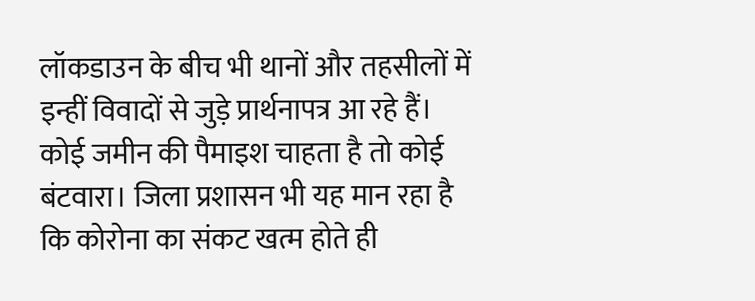लॉकडाउन के बीच भी थानों और तहसीलों में इन्हीं विवादों से जुड़े प्रार्थनापत्र आ रहे हैं। कोई जमीन की पैमाइश चाहता है तो कोई बंटवारा। जिला प्रशासन भी यह मान रहा है कि कोरोना का संकट खत्म होते ही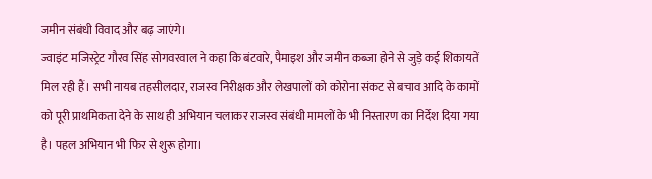जमीन संबंधी विवाद और बढ़ जाएंगे।
ज्वाइंट मजिस्ट्रेट गौरव सिंह सोगवरवाल ने कहा कि बंटवारे, पैमाइश और जमीन कब्जा होने से जुड़े कई शिकायतें मिल रही हैं। सभी नायब तहसीलदार, राजस्व निरीक्षक और लेखपालों को कोरोना संकट से बचाव आदि के कामों को पूरी प्राथमिकता देने के साथ ही अभियान चलाकर राजस्व संबंधी मामलों के भी निस्तारण का निर्देश दिया गया है। पहल अभियान भी फिर से शुरू होगा।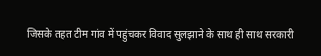जिसके तहत टीम गांव में पहुंचकर विवाद सुलझाने के साथ ही साथ सरकारी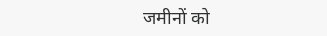जमीनों को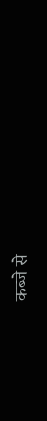कब्जे से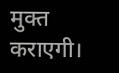मुक्त कराएगी।